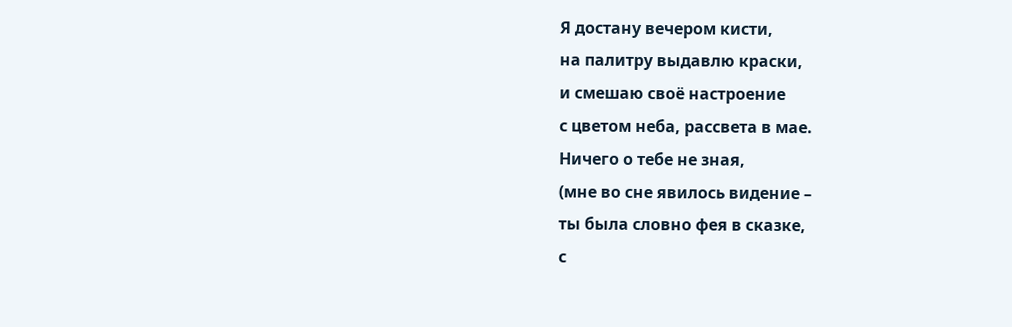Я достану вечером кисти,
на палитру выдавлю краски,
и смешаю своё настроение
с цветом неба, рассвета в мае.
Ничего о тебе не зная,
(мне во сне явилось видение –
ты была словно фея в сказке,
с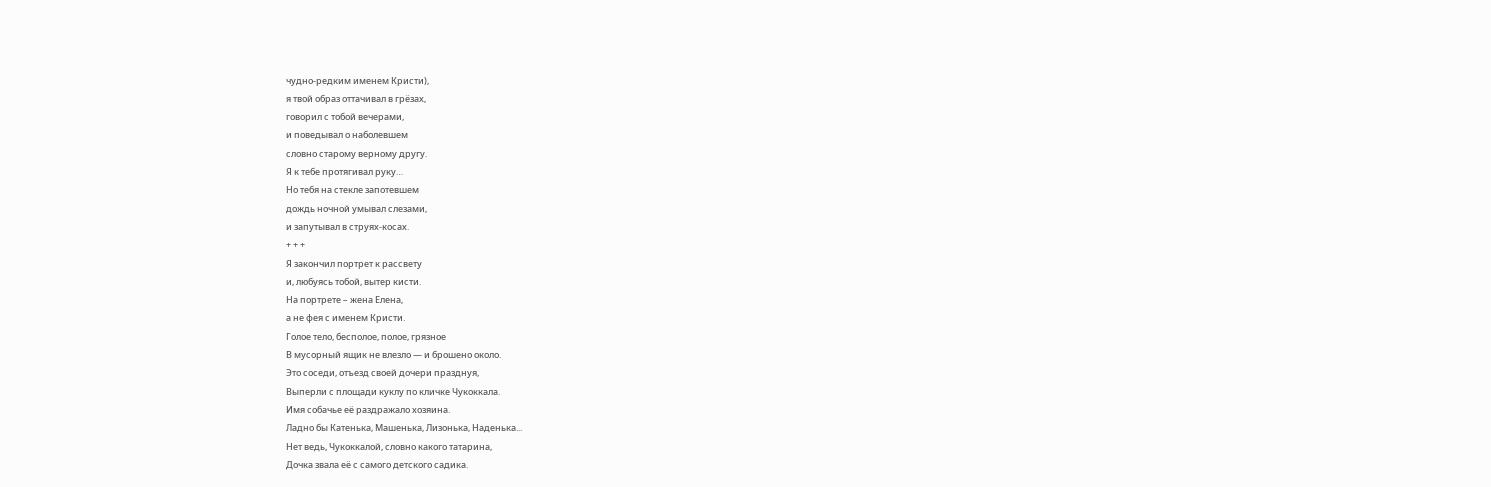чудно-редким именем Кристи),
я твой образ оттачивал в грёзах,
говорил с тобой вечерами,
и поведывал о наболевшем
словно старому верному другу.
Я к тебе протягивал руку…
Но тебя на стекле запотевшем
дождь ночной умывал слезами,
и запутывал в струях-косах.
+ + +
Я закончил портрет к рассвету
и, любуясь тобой, вытер кисти.
На портрете – жена Елена,
а не фея с именем Кристи.
Голое тело, бесполое, полое, грязное
В мусорный ящик не влезло — и брошено около.
Это соседи, отъезд своей дочери празднуя,
Выперли с площади куклу по кличке Чукоккала.
Имя собачье её раздражало хозяина.
Ладно бы Катенька, Машенька, Лизонька, Наденька...
Нет ведь, Чукоккалой, словно какого татарина,
Дочка звала её с самого детского садика.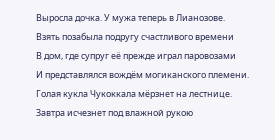Выросла дочка. У мужа теперь в Лианозове.
Взять позабыла подругу счастливого времени
В дом, где супруг её прежде играл паровозами
И представлялся вождём могиканского племени.
Голая кукла Чукоккала мёрзнет на лестнице.
Завтра исчезнет под влажной рукою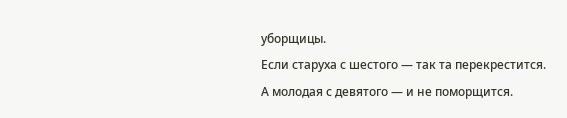уборщицы.
Если старуха с шестого — так та перекрестится.
А молодая с девятого — и не поморщится.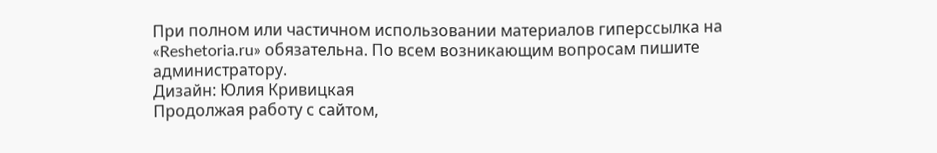При полном или частичном использовании материалов гиперссылка на «Reshetoria.ru» обязательна. По всем возникающим вопросам пишите администратору.
Дизайн: Юлия Кривицкая
Продолжая работу с сайтом,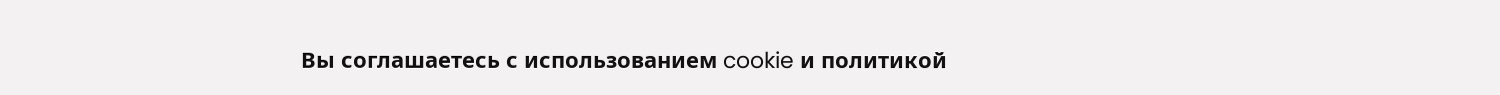Вы соглашаетесь с использованием cookie и политикой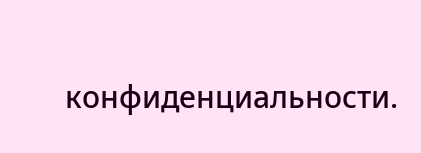конфиденциальности.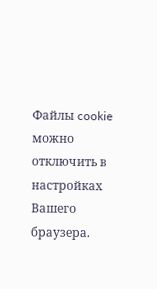Файлы cookie можно отключить в настройках Вашего браузера.